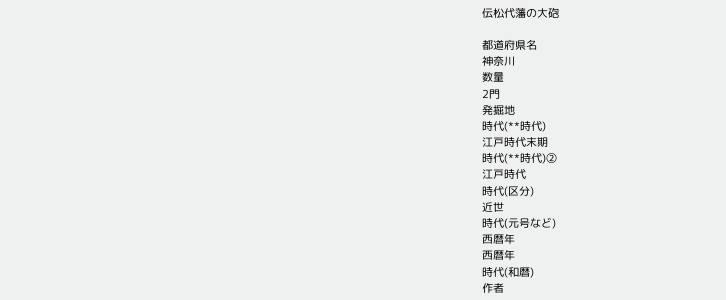伝松代藩の大砲

都道府県名
神奈川
数量
2門
発掘地
時代(**時代)
江戸時代末期
時代(**時代)②
江戸時代
時代(区分)
近世
時代(元号など)
西暦年
西暦年
時代(和暦)
作者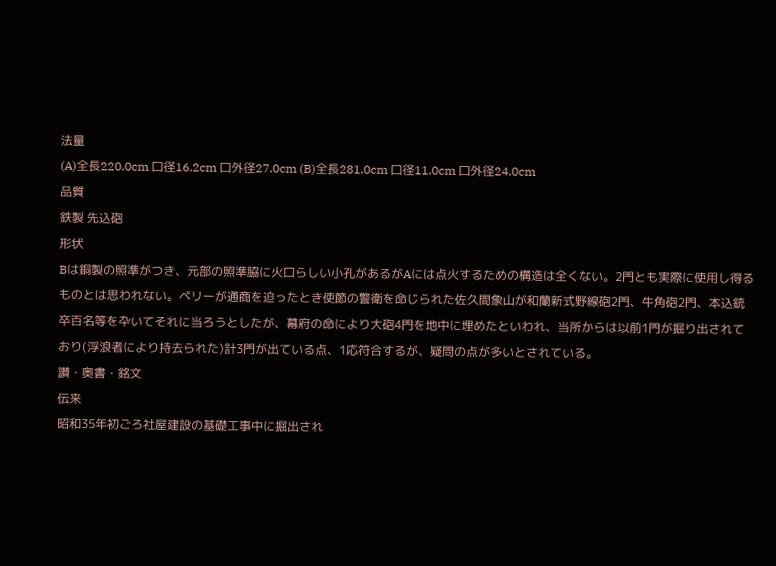法量
(A)全長220.0cm 口径16.2cm 口外径27.0cm (B)全長281.0cm 口径11.0cm 口外径24.0cm
品質
鉄製 先込砲
形状
Bは銅製の照準がつき、元部の照準脇に火口らしい小孔があるがAには点火するための構造は全くない。2門とも実際に使用し得るものとは思われない。ペリーが通商を迫ったとき使節の警衛を命じられた佐久間象山が和蘭新式野線砲2門、牛角砲2門、本込銃卒百名等を卆いてそれに当ろうとしたが、幕府の命により大砲4門を地中に埋めたといわれ、当所からは以前1門が掘り出されており(浮浪者により持去られた)計3門が出ている点、1応符合するが、疑問の点が多いとされている。
讃・奥書・銘文
伝来
昭和35年初ごろ社屋建設の基礎工事中に掘出され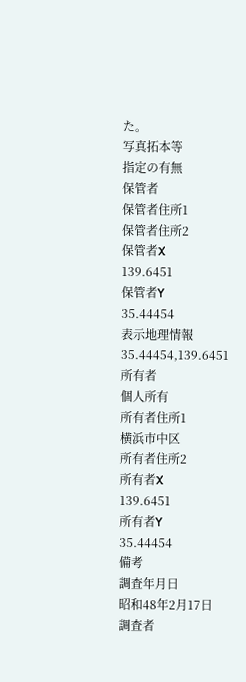た。
写真拓本等
指定の有無
保管者
保管者住所1
保管者住所2
保管者X
139.6451
保管者Y
35.44454
表示地理情報
35.44454,139.6451
所有者
個人所有
所有者住所1
横浜市中区
所有者住所2
所有者X
139.6451
所有者Y
35.44454
備考
調査年月日
昭和48年2月17日
調査者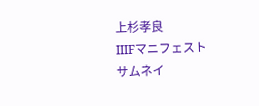上杉孝良
IIIFマニフェスト
サムネイ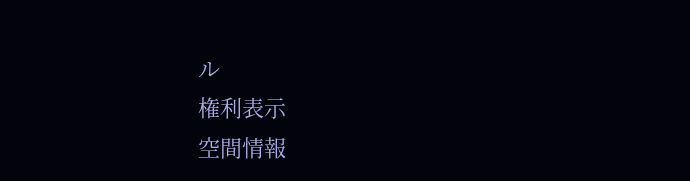ル
権利表示
空間情報